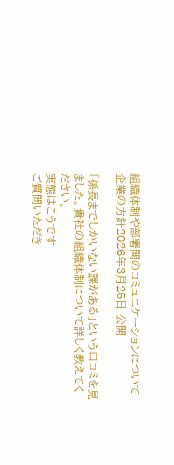組織体制や部署間のコミュニケーションについて
企業の方針2026年3月25日 公開

「係長までしかいない課がある」という口コミを見ました。貴社の組織体制について詳しく教えてください。
実態はこうです
ご質問いただき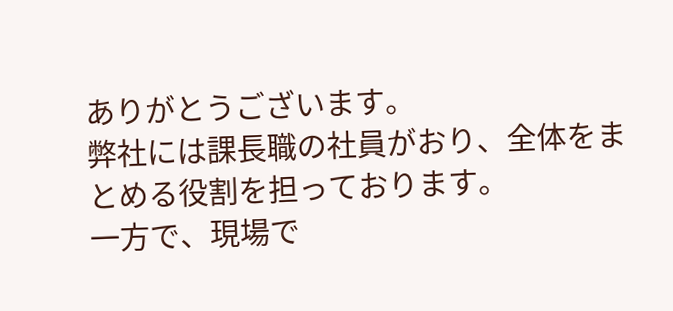ありがとうございます。
弊社には課長職の社員がおり、全体をまとめる役割を担っております。
一方で、現場で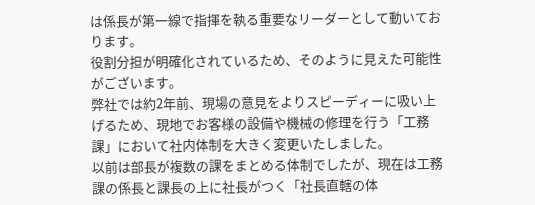は係長が第一線で指揮を執る重要なリーダーとして動いております。
役割分担が明確化されているため、そのように見えた可能性がございます。
弊社では約2年前、現場の意見をよりスピーディーに吸い上げるため、現地でお客様の設備や機械の修理を行う「工務課」において社内体制を大きく変更いたしました。
以前は部長が複数の課をまとめる体制でしたが、現在は工務課の係長と課長の上に社長がつく「社長直轄の体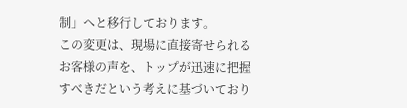制」へと移行しております。
この変更は、現場に直接寄せられるお客様の声を、トップが迅速に把握すべきだという考えに基づいており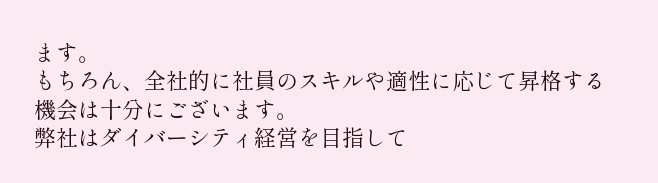ます。
もちろん、全社的に社員のスキルや適性に応じて昇格する機会は十分にございます。
弊社はダイバーシティ経営を目指して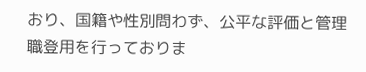おり、国籍や性別問わず、公平な評価と管理職登用を行っておりま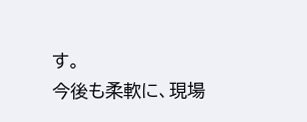す。
今後も柔軟に、現場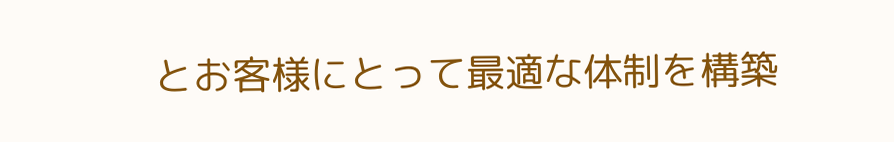とお客様にとって最適な体制を構築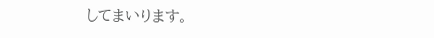してまいります。